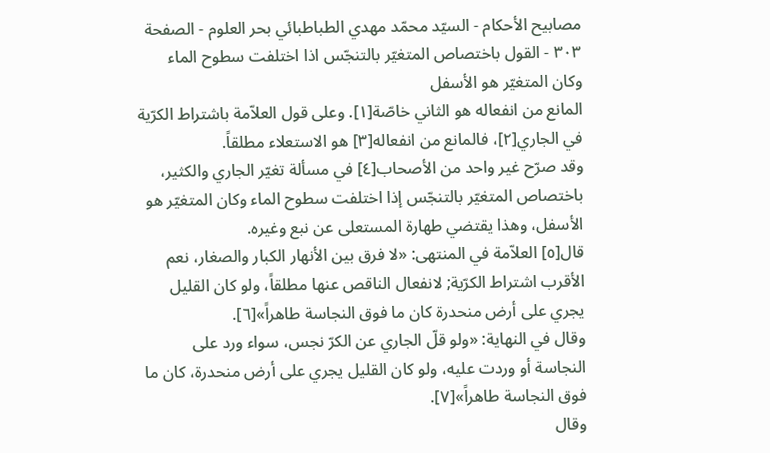مصابيح الأحكام - السيّد محمّد مهدي الطباطبائي بحر العلوم - الصفحة ٣٠٣ - القول باختصاص المتغيّر بالتنجّس اذا اختلفت سطوح الماء وكان المتغيّر هو الأسفل
المانع من انفعاله هو الثاني خاصّة[١]. وعلى قول العلاّمة باشتراط الكرّية في الجاري[٢]، فالمانع من انفعاله[٣] هو الاستعلاء مطلقاً.
وقد صرّح غير واحد من الأصحاب[٤] في مسألة تغيّر الجاري والكثير، باختصاص المتغيّر بالتنجّس إذا اختلفت سطوح الماء وكان المتغيّر هو الأسفل، وهذا يقتضي طهارة المستعلى عن نبع وغيره.
قال[٥] العلاّمة في المنتهى: «لا فرق بين الأنهار الكبار والصغار، نعم الأقرب اشتراط الكرّية; لانفعال الناقص عنها مطلقاً، ولو كان القليل يجري على أرض منحدرة كان ما فوق النجاسة طاهراً»[٦].
وقال في النهاية: «ولو قلّ الجاري عن الكرّ نجس، سواء ورد على النجاسة أو وردت عليه، ولو كان القليل يجري على أرض منحدرة، كان ما فوق النجاسة طاهراً»[٧].
وقال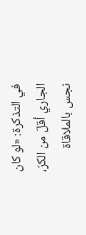في التذكرة: «لو كان الجاري أقلّ من الكرّ، نجس بالملاقاة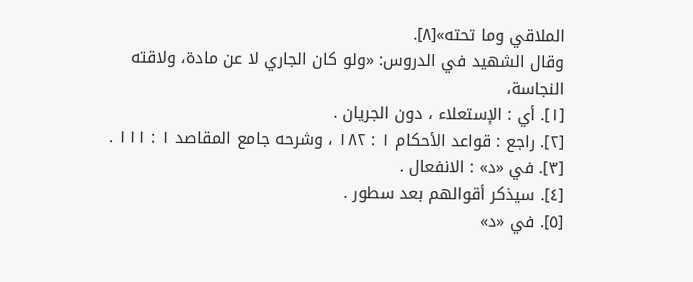الملاقي وما تحته»[٨].
وقال الشهيد في الدروس: «ولو كان الجاري لا عن مادة، ولاقته النجاسة،
[١]. أي : الإستعلاء ، دون الجريان .
[٢]. راجع : قواعد الأحكام ١ : ١٨٢ ، وشرحه جامع المقاصد ١ : ١١١ .
[٣]. في «د» : الانفعال .
[٤]. سيذكر أقوالهم بعد سطور .
[٥]. في «د»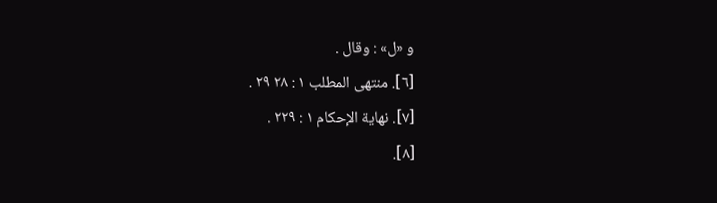و «ل» : وقال .
[٦]. منتهى المطلب ١ : ٢٨ ٢٩ .
[٧]. نهاية الإحكام ١ : ٢٢٩ .
[٨].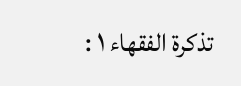تذكرة الفقهاء ١ :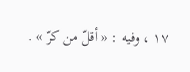١٧ ، وفيه : « أقلّ من كرّ » .